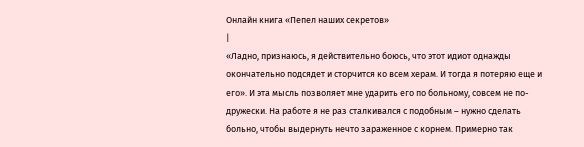Онлайн книга «Пепел наших секретов»
|
«Ладно, признаюсь, я действительно боюсь, что этот идиот однажды окончательно подсядет и сторчится ко всем херам. И тогда я потеряю еще и его». И эта мысль позволяет мне ударить его по больному, совсем не по-дружески. На работе я не раз сталкивался с подобным – нужно сделать больно, чтобы выдернуть нечто зараженное с корнем. Примерно так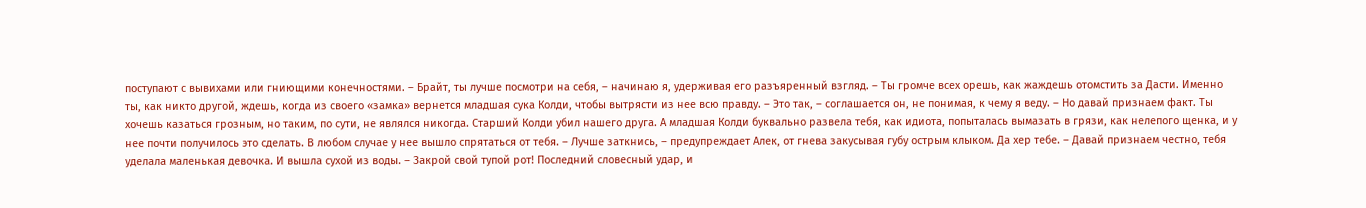поступают с вывихами или гниющими конечностями. – Брайт, ты лучше посмотри на себя, – начинаю я, удерживая его разъяренный взгляд. – Ты громче всех орешь, как жаждешь отомстить за Дасти. Именно ты, как никто другой, ждешь, когда из своего «замка» вернется младшая сука Колди, чтобы вытрясти из нее всю правду. – Это так, – соглашается он, не понимая, к чему я веду. – Но давай признаем факт. Ты хочешь казаться грозным, но таким, по сути, не являлся никогда. Старший Колди убил нашего друга. А младшая Колди буквально развела тебя, как идиота, попыталась вымазать в грязи, как нелепого щенка, и у нее почти получилось это сделать. В любом случае у нее вышло спрятаться от тебя. – Лучше заткнись, – предупреждает Алек, от гнева закусывая губу острым клыком. Да хер тебе. – Давай признаем честно, тебя уделала маленькая девочка. И вышла сухой из воды. – Закрой свой тупой рот! Последний словесный удар, и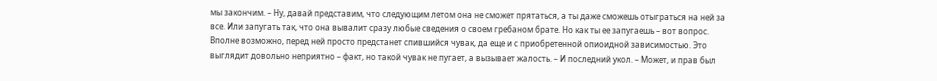мы закончим. – Ну, давай представим, что следующим летом она не сможет прятаться, а ты даже сможешь отыграться на ней за все. Или запугать так, что она вывалит сразу любые сведения о своем гребаном брате. Но как ты ее запугаешь – вот вопрос. Вполне возможно, перед ней просто предстанет спившийся чувак, да еще и с приобретенной опиоидной зависимостью. Это выглядит довольно неприятно – факт, но такой чувак не пугает, а вызывает жалость. – И последний укол. – Может, и прав был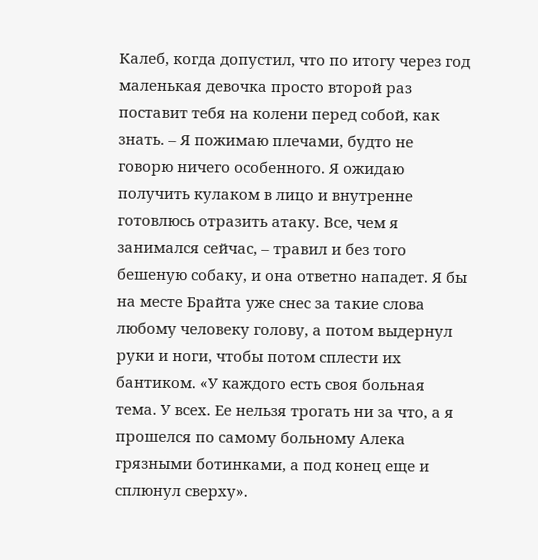Калеб, когда допустил, что по итогу через год маленькая девочка просто второй раз поставит тебя на колени перед собой, как знать. – Я пожимаю плечами, будто не говорю ничего особенного. Я ожидаю получить кулаком в лицо и внутренне готовлюсь отразить атаку. Все, чем я занимался сейчас, – травил и без того бешеную собаку, и она ответно нападет. Я бы на месте Брайта уже снес за такие слова любому человеку голову, а потом выдернул руки и ноги, чтобы потом сплести их бантиком. «У каждого есть своя больная тема. У всех. Ее нельзя трогать ни за что, а я прошелся по самому больному Алека грязными ботинками, а под конец еще и сплюнул сверху».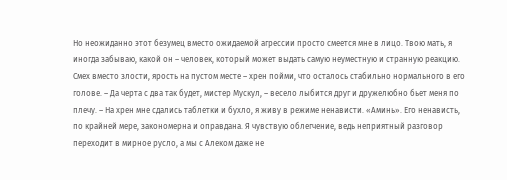Но неожиданно этот безумец вместо ожидаемой агрессии просто смеется мне в лицо. Твою мать, я иногда забываю, какой он – человек, который может выдать самую неуместную и странную реакцию. Смех вместо злости, ярость на пустом месте – хрен пойми, что осталось стабильно нормального в его голове. – Да черта с два так будет, мистер Мускул, – весело лыбится друг и дружелюбно бьет меня по плечу. – На хрен мне сдались таблетки и бухло, я живу в режиме ненависти. «Аминь». Его ненависть, по крайней мере, закономерна и оправдана. Я чувствую облегчение, ведь неприятный разговор переходит в мирное русло, а мы с Алеком даже не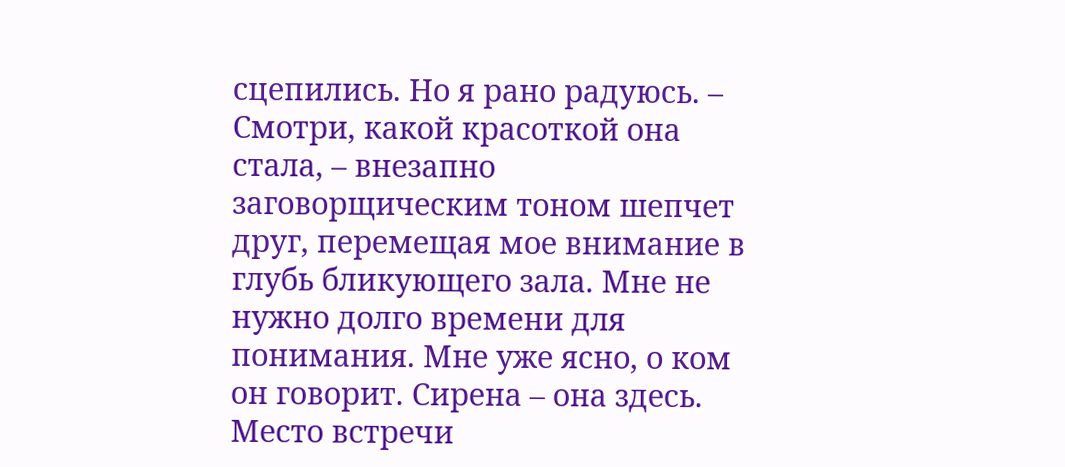сцепились. Но я рано радуюсь. – Смотри, какой красоткой она стала, – внезапно заговорщическим тоном шепчет друг, перемещая мое внимание в глубь бликующего зала. Мне не нужно долго времени для понимания. Мне уже ясно, о ком он говорит. Сирена – она здесь. Место встречи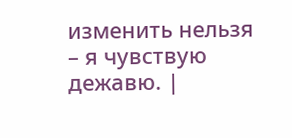изменить нельзя – я чувствую дежавю. |